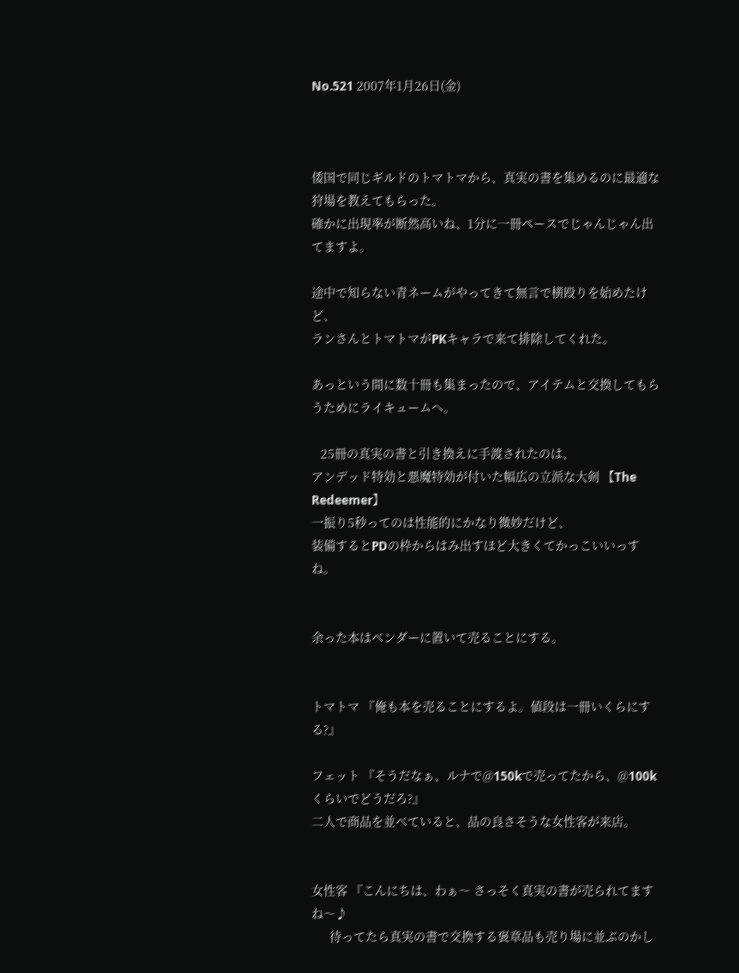No.521 2007年1月26日(金)



倭国で同じギルドのトマトマから、真実の書を集めるのに最適な狩場を教えてもらった。
確かに出現率が断然高いね、1分に一冊ペースでじゃんじゃん出てますよ。

途中で知らない青ネームがやってきて無言で横殴りを始めたけど、
ランさんとトマトマがPKキャラで来て排除してくれた。

あっという間に数十冊も集まったので、アイテムと交換してもらうためにライキュームへ。

   25冊の真実の書と引き換えに手渡されたのは、
アンデッド特効と悪魔特効が付いた幅広の立派な大剣 【The Redeemer】
一振り5秒ってのは性能的にかなり微妙だけど、
装備するとPDの枠からはみ出すほど大きくてかっこいいっすね。


余った本はベンダーに置いて売ることにする。


トマトマ 『俺も本を売ることにするよ。値段は一冊いくらにする?』

フェット 『そうだなぁ、ルナで@150kで売ってたから、@100kくらいでどうだろ?』
二人で商品を並べていると、品の良さそうな女性客が来店。


女性客 『こんにちは、わぁ〜 さっそく真実の書が売られてますね〜♪
      待ってたら真実の書で交換する褒章品も売り場に並ぶのかし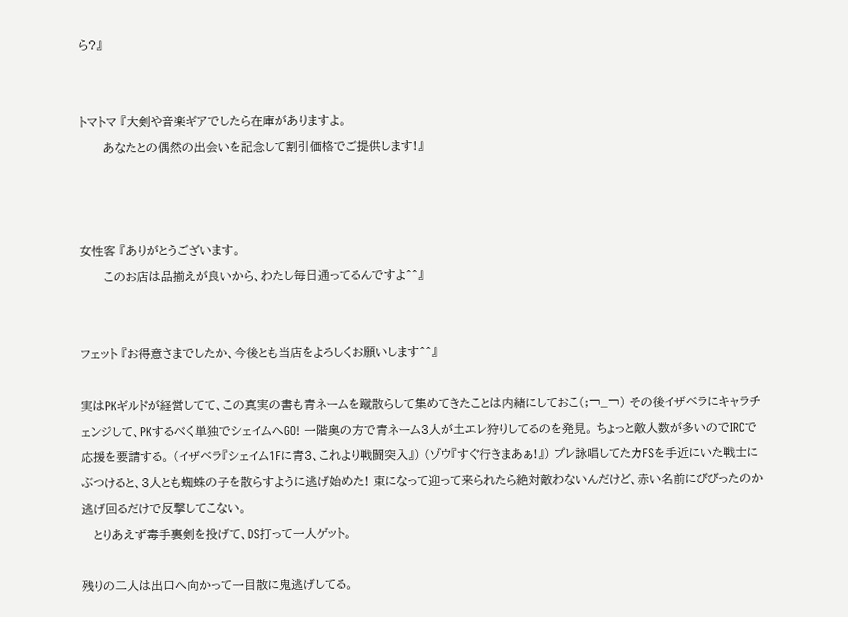ら?』


トマトマ 『大剣や音楽ギアでしたら在庫がありますよ。
      あなたとの偶然の出会いを記念して割引価格でご提供します!』



女性客 『ありがとうございます。
      このお店は品揃えが良いから、わたし毎日通ってるんですよ^^』


フェット 『お得意さまでしたか、今後とも当店をよろしくお願いします^^』

実はPKギルドが経営してて、この真実の書も青ネームを蹴散らして集めてきたことは内緒にしておこ(;¬_¬) その後イザベラにキャラチェンジして、PKするべく単独でシェイムへGO! 一階奥の方で青ネーム3人が土エレ狩りしてるのを発見。 ちょっと敵人数が多いのでIRCで応援を要請する。 (イザベラ『シェイム1Fに青3、これより戦闘突入』) (ゾウ『すぐ行きまあぁ!』) プレ詠唱してたカFSを手近にいた戦士にぶつけると、3人とも蜘蛛の子を散らすように逃げ始めた! 束になって迎って来られたら絶対敵わないんだけど、赤い名前にびびったのか逃げ回るだけで反撃してこない。
   とりあえず毒手裏剣を投げて、DS打って一人ゲット。

残りの二人は出口へ向かって一目散に鬼逃げしてる。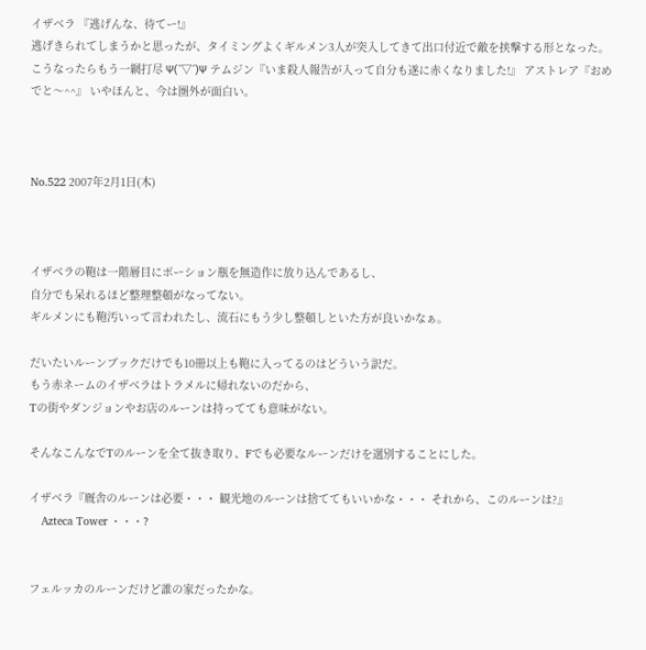イザベラ 『逃げんな、待てー!』
逃げきられてしまうかと思ったが、タイミングよくギルメン3人が突入してきて出口付近で敵を挟撃する形となった。 こうなったらもう一網打尽 Ψ(`▽´)Ψ テムジン『いま殺人報告が入って自分も遂に赤くなりました!』 アストレア『おめでと〜^^』 いやほんと、今は圏外が面白い。



No.522 2007年2月1日(木)



イザベラの鞄は一階層目にポーション瓶を無造作に放り込んであるし、
自分でも呆れるほど整理整頓がなってない。
ギルメンにも鞄汚いって言われたし、流石にもう少し整頓しといた方が良いかなぁ。

だいたいルーンブックだけでも10冊以上も鞄に入ってるのはどういう訳だ。
もう赤ネームのイザベラはトラメルに帰れないのだから、
Tの街やダンジョンやお店のルーンは持ってても意味がない。

そんなこんなでTのルーンを全て抜き取り、Fでも必要なルーンだけを選別することにした。

イザベラ『厩舎のルーンは必要・・・ 観光地のルーンは捨ててもいいかな・・・ それから、このルーンは?』
    Azteca Tower ・・・?


フェルッカのルーンだけど誰の家だったかな。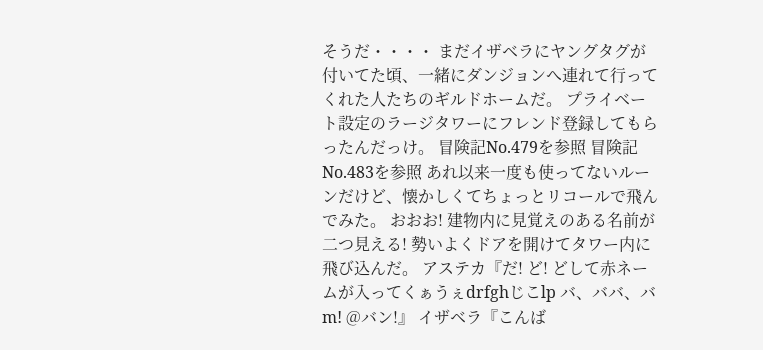そうだ・・・・ まだイザベラにヤングタグが付いてた頃、一緒にダンジョンへ連れて行ってくれた人たちのギルドホームだ。 プライベート設定のラージタワーにフレンド登録してもらったんだっけ。 冒険記No.479を参照 冒険記No.483を参照 あれ以来一度も使ってないルーンだけど、懐かしくてちょっとリコールで飛んでみた。 おおお! 建物内に見覚えのある名前が二つ見える! 勢いよくドアを開けてタワー内に飛び込んだ。 アステカ『だ! ど! どして赤ネームが入ってくぁうぇdrfghじこlp バ、ババ、バm! @バン!』 イザベラ『こんば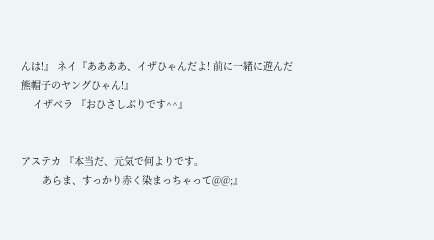んは!』 ネイ『ああああ、イザひゃんだよ! 前に一緒に遊んだ熊帽子のヤングひゃん!』
    イザベラ 『おひさしぶりです^^』


アステカ 『本当だ、元気で何よりです。
       あらま、すっかり赤く染まっちゃって@@;』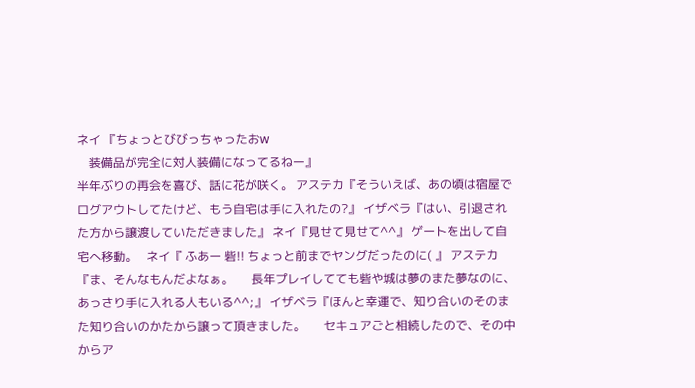ネイ 『ちょっとびびっちゃったおw
    装備品が完全に対人装備になってるねー』
半年ぶりの再会を喜び、話に花が咲く。 アステカ『そういえば、あの頃は宿屋でログアウトしてたけど、もう自宅は手に入れたの?』 イザベラ『はい、引退された方から譲渡していただきました』 ネイ『見せて見せて^^』 ゲートを出して自宅へ移動。   ネイ『 ふあー 砦!! ちょっと前までヤングだったのに( 』 アステカ『ま、そんなもんだよなぁ。      長年プレイしてても砦や城は夢のまた夢なのに、あっさり手に入れる人もいる^^;』 イザベラ『ほんと幸運で、知り合いのそのまた知り合いのかたから譲って頂きました。      セキュアごと相続したので、その中からア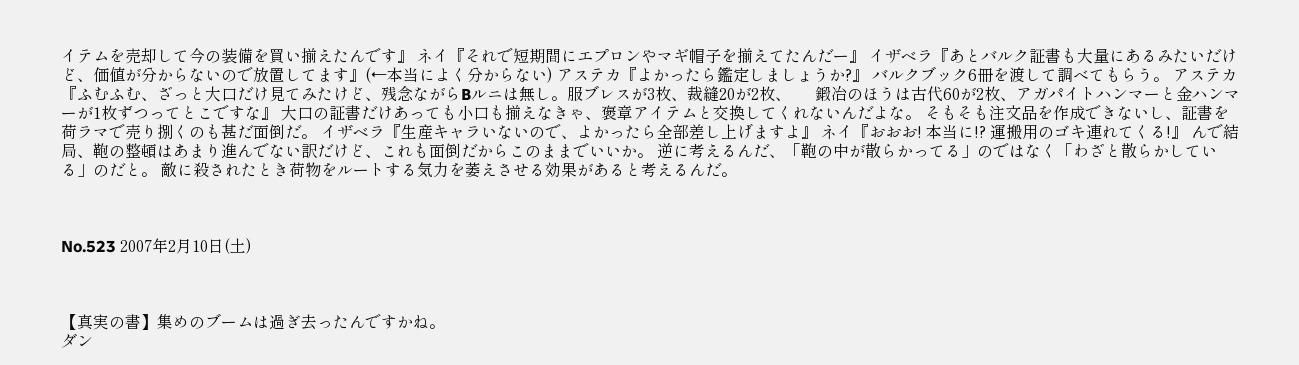イテムを売却して今の装備を買い揃えたんです』 ネイ『それで短期間にエプロンやマギ帽子を揃えてたんだー』 イザベラ『あとバルク証書も大量にあるみたいだけど、価値が分からないので放置してます』(←本当によく分からない) アステカ『よかったら鑑定しましょうか?』 バルクブック6冊を渡して調べてもらう。 アステカ『ふむふむ、ざっと大口だけ見てみたけど、残念ながらBルニは無し。服ブレスが3枚、裁縫20が2枚、      鍛冶のほうは古代60が2枚、アガパイトハンマーと金ハンマーが1枚ずつってとこですな』 大口の証書だけあっても小口も揃えなきゃ、褒章アイテムと交換してくれないんだよな。 そもそも注文品を作成できないし、証書を荷ラマで売り捌くのも甚だ面倒だ。 イザベラ『生産キャラいないので、よかったら全部差し上げますよ』 ネイ『おおお! 本当に!? 運搬用のゴキ連れてくる!』 んで結局、鞄の整頓はあまり進んでない訳だけど、これも面倒だからこのままでいいか。 逆に考えるんだ、「鞄の中が散らかってる」のではなく「わざと散らかしている」のだと。 敵に殺されたとき荷物をルートする気力を萎えさせる効果があると考えるんだ。



No.523 2007年2月10日(土)



【真実の書】集めのブームは過ぎ去ったんですかね。
ダン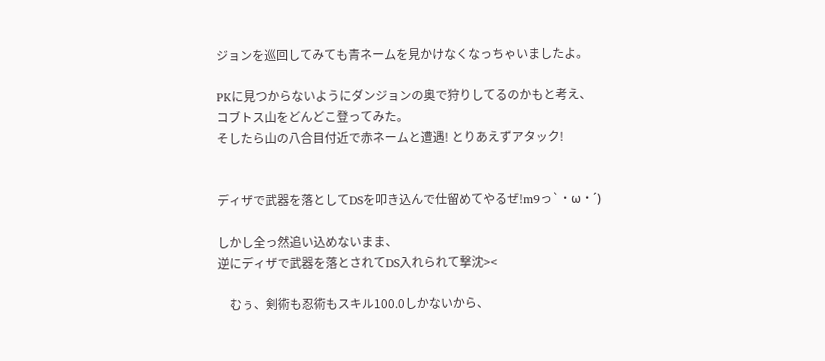ジョンを巡回してみても青ネームを見かけなくなっちゃいましたよ。

PKに見つからないようにダンジョンの奥で狩りしてるのかもと考え、
コブトス山をどんどこ登ってみた。
そしたら山の八合目付近で赤ネームと遭遇! とりあえずアタック!


ディザで武器を落としてDSを叩き込んで仕留めてやるぜ!m9っ`・ω・´)

しかし全っ然追い込めないまま、
逆にディザで武器を落とされてDS入れられて撃沈><

    むぅ、剣術も忍術もスキル100.0しかないから、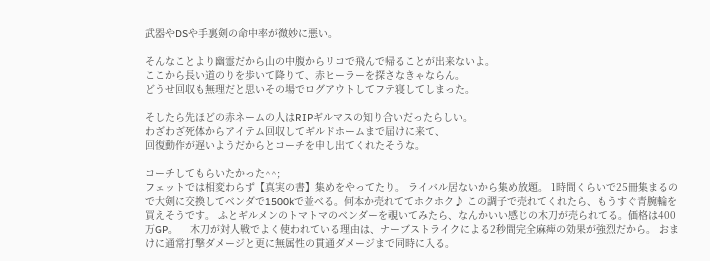武器やDSや手裏剣の命中率が微妙に悪い。

そんなことより幽霊だから山の中腹からリコで飛んで帰ることが出来ないよ。
ここから長い道のりを歩いて降りて、赤ヒーラーを探さなきゃならん。
どうせ回収も無理だと思いその場でログアウトしてフテ寝してしまった。

そしたら先ほどの赤ネームの人はRIPギルマスの知り合いだったらしい。
わざわざ死体からアイテム回収してギルドホームまで届けに来て、
回復動作が遅いようだからとコーチを申し出てくれたそうな。

コーチしてもらいたかった^^;
フェットでは相変わらず【真実の書】集めをやってたり。 ライバル居ないから集め放題。 1時間くらいで25冊集まるので大剣に交換してベンダで1500kで並べる。何本か売れててホクホク♪ この調子で売れてくれたら、もうすぐ青腕輪を買えそうです。 ふとギルメンのトマトマのベンダーを覗いてみたら、なんかいい感じの木刀が売られてる。価格は400万GP。    木刀が対人戦でよく使われている理由は、ナーブストライクによる2秒間完全麻痺の効果が強烈だから。 おまけに通常打撃ダメージと更に無属性の貫通ダメージまで同時に入る。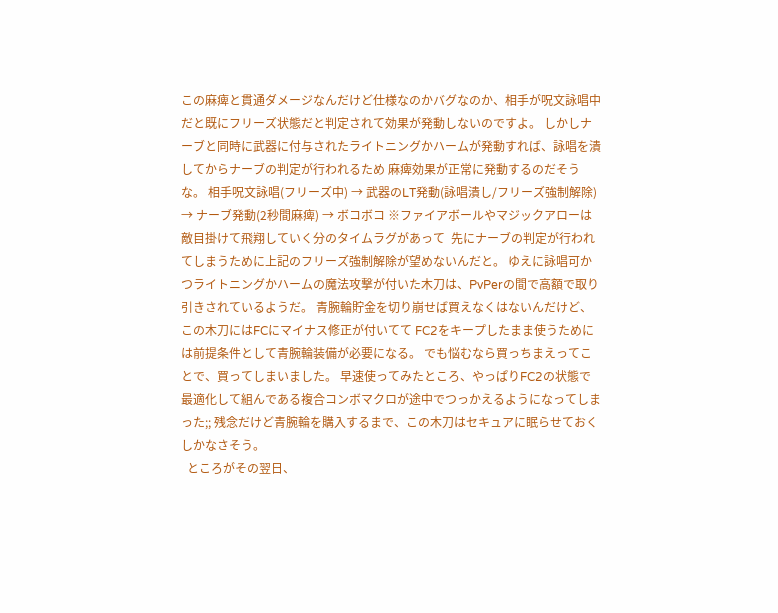この麻痺と貫通ダメージなんだけど仕様なのかバグなのか、相手が呪文詠唱中だと既にフリーズ状態だと判定されて効果が発動しないのですよ。 しかしナーブと同時に武器に付与されたライトニングかハームが発動すれば、詠唱を潰してからナーブの判定が行われるため 麻痺効果が正常に発動するのだそうな。 相手呪文詠唱(フリーズ中) → 武器のLT発動(詠唱潰し/フリーズ強制解除) → ナーブ発動(2秒間麻痺) → ボコボコ ※ファイアボールやマジックアローは敵目掛けて飛翔していく分のタイムラグがあって  先にナーブの判定が行われてしまうために上記のフリーズ強制解除が望めないんだと。 ゆえに詠唱可かつライトニングかハームの魔法攻撃が付いた木刀は、PvPerの間で高額で取り引きされているようだ。 青腕輪貯金を切り崩せば買えなくはないんだけど、この木刀にはFCにマイナス修正が付いてて FC2をキープしたまま使うためには前提条件として青腕輪装備が必要になる。 でも悩むなら買っちまえってことで、買ってしまいました。 早速使ってみたところ、やっぱりFC2の状態で最適化して組んである複合コンボマクロが途中でつっかえるようになってしまった;; 残念だけど青腕輪を購入するまで、この木刀はセキュアに眠らせておくしかなさそう。
  ところがその翌日、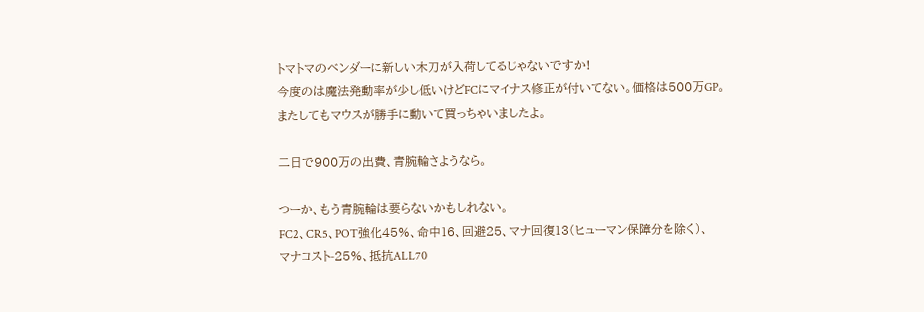トマトマのベンダーに新しい木刀が入荷してるじゃないですか!
今度のは魔法発動率が少し低いけどFCにマイナス修正が付いてない。価格は500万GP。
またしてもマウスが勝手に動いて買っちゃいましたよ。

二日で900万の出費、青腕輪さようなら。

つーか、もう青腕輪は要らないかもしれない。
FC2、CR5、POT強化45%、命中16、回避25、マナ回復13(ヒューマン保障分を除く)、
マナコスト-25%、抵抗ALL70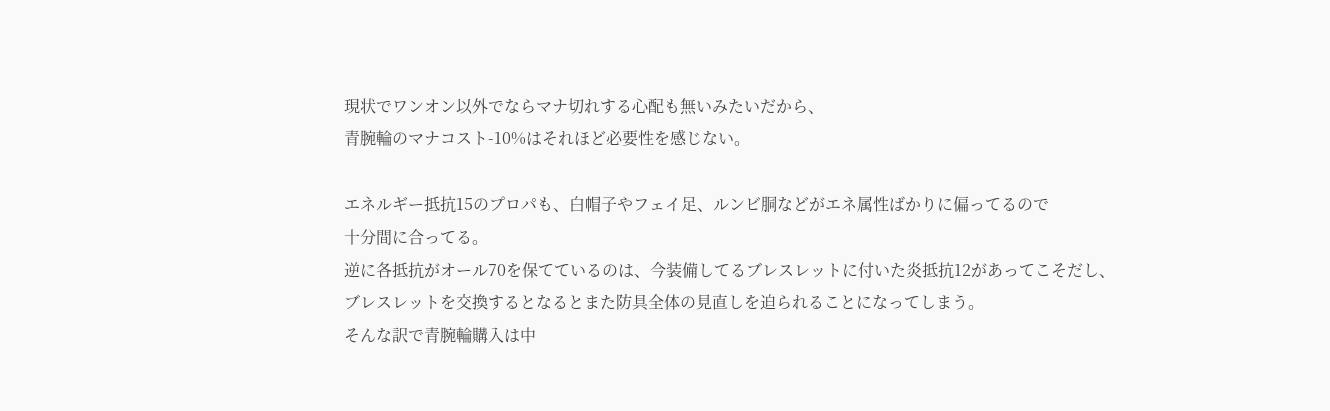現状でワンオン以外でならマナ切れする心配も無いみたいだから、
青腕輪のマナコスト-10%はそれほど必要性を感じない。

エネルギー抵抗15のプロパも、白帽子やフェイ足、ルンビ胴などがエネ属性ばかりに偏ってるので
十分間に合ってる。
逆に各抵抗がオール70を保てているのは、今装備してるブレスレットに付いた炎抵抗12があってこそだし、
ブレスレットを交換するとなるとまた防具全体の見直しを迫られることになってしまう。
そんな訳で青腕輪購入は中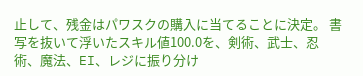止して、残金はパワスクの購入に当てることに決定。 書写を抜いて浮いたスキル値100.0を、剣術、武士、忍術、魔法、EI、レジに振り分け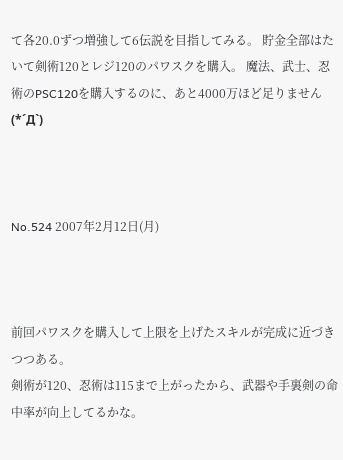て各20.0ずつ増強して6伝説を目指してみる。 貯金全部はたいて剣術120とレジ120のパワスクを購入。 魔法、武士、忍術のPSC120を購入するのに、あと4000万ほど足りません(*´Д`)



No.524 2007年2月12日(月)



前回パワスクを購入して上限を上げたスキルが完成に近づきつつある。
剣術が120、忍術は115まで上がったから、武器や手裏剣の命中率が向上してるかな。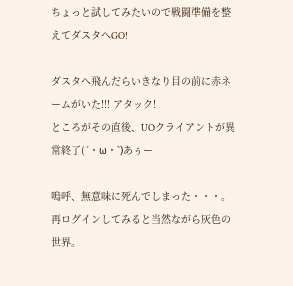ちょっと試してみたいので戦闘準備を整えてダスタへGO!

ダスタへ飛んだらいきなり目の前に赤ネームがいた!!! アタック!
ところがその直後、UOクライアントが異常終了(´・ω・`)あぅー

嗚呼、無意味に死んでしまった・・・。
再ログインしてみると当然ながら灰色の世界。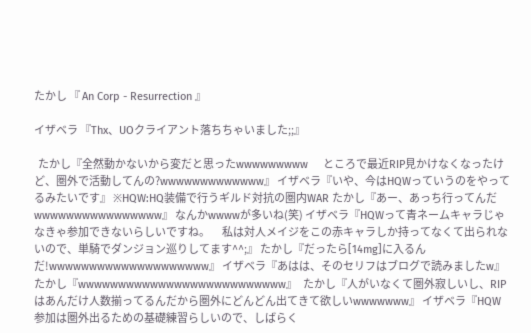たかし 『 An Corp - Resurrection 』

イザベラ 『Thx、UOクライアント落ちちゃいました;;』

  たかし『全然動かないから変だと思ったwwwwwwwww     ところで最近RIP見かけなくなったけど、圏外で活動してんの?wwwwwwwwwwwww』 イザベラ『いや、今はHQWっていうのをやってるみたいです』 ※HQW:HQ装備で行うギルド対抗の圏内WAR たかし『あー、あっち行ってんだwwwwwwwwwwwwwwww』 なんかwwwwが多いね(笑) イザベラ『HQWって青ネームキャラじゃなきゃ参加できないらしいですね。      私は対人メイジをこの赤キャラしか持ってなくて出られないので、単騎でダンジョン巡りしてます^^;』 たかし『だったら[14mg]に入るんだ!wwwwwwwwwwwwwwwwwwww』 イザベラ『あはは、そのセリフはブログで読みましたw』 たかし『wwwwwwwwwwwwwwwwwwwwwwwwww』   たかし『人がいなくて圏外寂しいし、RIPはあんだけ人数揃ってるんだから圏外にどんどん出てきて欲しいwwwwwww』 イザベラ『HQW参加は圏外出るための基礎練習らしいので、しばらく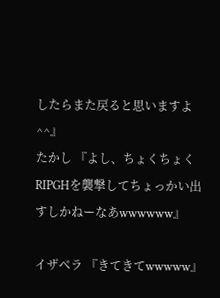したらまた戻ると思いますよ^^』
たかし 『よし、ちょくちょくRIPGHを襲撃してちょっかい出すしかねーなあwwwwww』

イザベラ 『きてきてwwwww』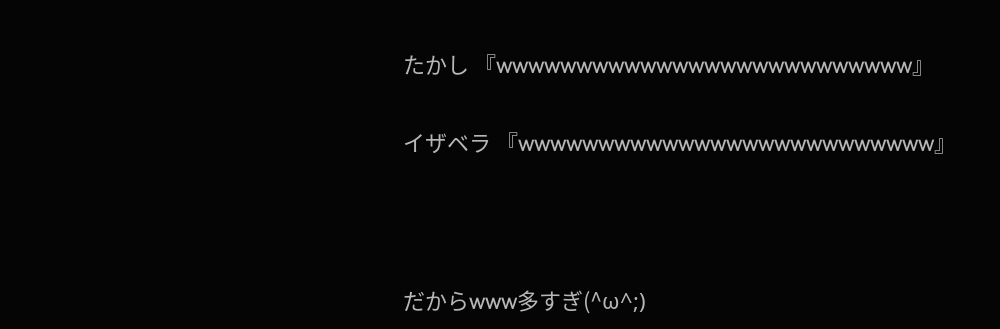たかし 『wwwwwwwwwwwwwwwwwwwwwwwwww』

イザベラ 『wwwwwwwwwwwwwwwwwwwwwwwwww』



だからwww多すぎ(^ω^;)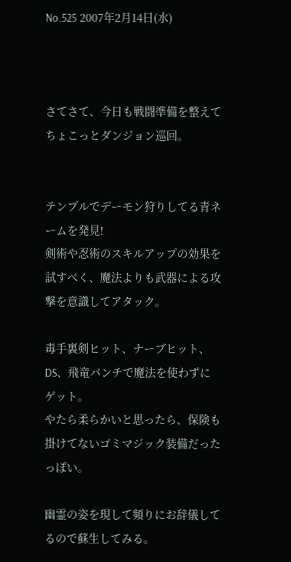No.525 2007年2月14日(水)



さてさて、今日も戦闘準備を整えてちょこっとダンジョン巡回。


テンプルでデーモン狩りしてる青ネームを発見!
剣術や忍術のスキルアップの効果を試すべく、魔法よりも武器による攻撃を意識してアタック。

毒手裏剣ヒット、ナーブヒット、DS、飛竜パンチで魔法を使わずにゲット。
やたら柔らかいと思ったら、保険も掛けてないゴミマジック装備だったっぽい。

幽霊の姿を現して頻りにお辞儀してるので蘇生してみる。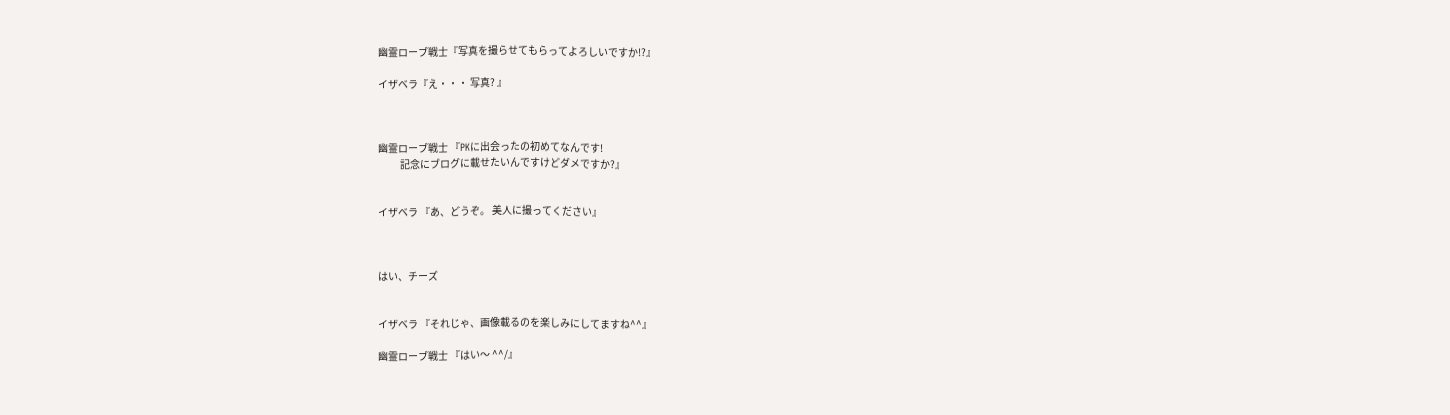幽霊ローブ戦士『写真を撮らせてもらってよろしいですか!?』

イザベラ『え・・・ 写真? 』



幽霊ローブ戦士 『PKに出会ったの初めてなんです!
           記念にブログに載せたいんですけどダメですか?』


イザベラ 『あ、どうぞ。 美人に撮ってください』



はい、チーズ


イザベラ 『それじゃ、画像載るのを楽しみにしてますね^^』

幽霊ローブ戦士 『はい〜 ^^/』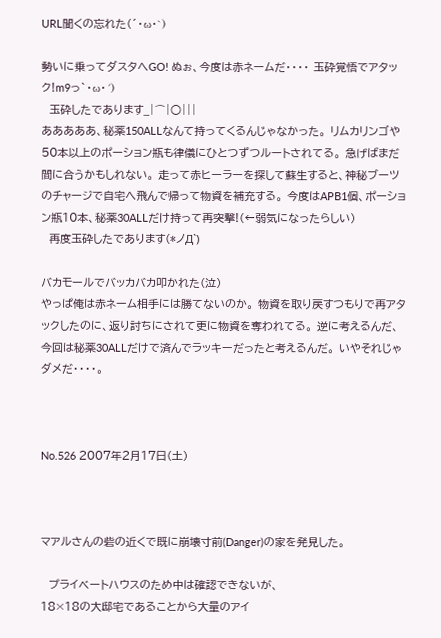URL聞くの忘れた(´・ω・`)

勢いに乗ってダスタへGO! ぬぉ、今度は赤ネームだ・・・・ 玉砕覚悟でアタック!m9っ`・ω・´)
  玉砕したであります_|⌒|○|||
あああああ、秘薬150ALLなんて持ってくるんじゃなかった。 リムカリンゴや50本以上のポーション瓶も律儀にひとつずつルートされてる。 急げばまだ間に合うかもしれない。 走って赤ヒーラーを探して蘇生すると、神秘ブーツのチャージで自宅へ飛んで帰って物資を補充する。 今度はAPB1個、ポーション瓶10本、秘薬30ALLだけ持って再突撃!(←弱気になったらしい)
  再度玉砕したであります(*ノД`)

バカモールでバッカバカ叩かれた(泣)
やっぱ俺は赤ネーム相手には勝てないのか。 物資を取り戻すつもりで再アタックしたのに、返り討ちにされて更に物資を奪われてる。 逆に考えるんだ、今回は秘薬30ALLだけで済んでラッキーだったと考えるんだ。 いやそれじゃダメだ・・・・。



No.526 2007年2月17日(土)



マアルさんの砦の近くで既に崩壊寸前(Danger)の家を発見した。

  プライベートハウスのため中は確認できないが、
18×18の大邸宅であることから大量のアイ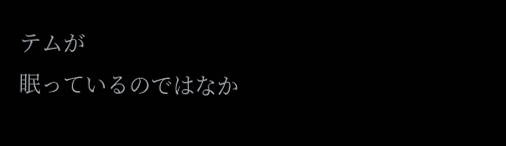テムが
眠っているのではなか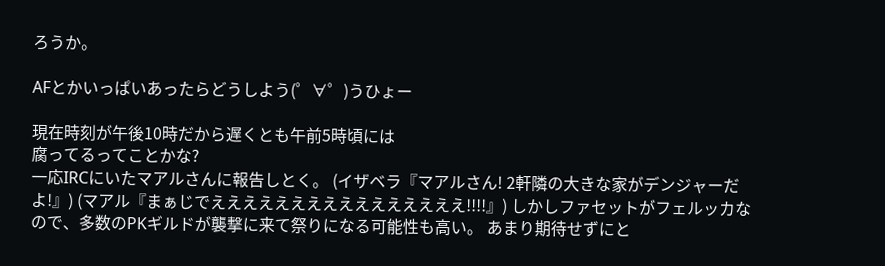ろうか。

AFとかいっぱいあったらどうしよう(゜∀゜)うひょー

現在時刻が午後10時だから遅くとも午前5時頃には
腐ってるってことかな?
一応IRCにいたマアルさんに報告しとく。 (イザベラ『マアルさん! 2軒隣の大きな家がデンジャーだよ!』) (マアル『まぁじでええええええええええええええええ!!!!』) しかしファセットがフェルッカなので、多数のPKギルドが襲撃に来て祭りになる可能性も高い。 あまり期待せずにと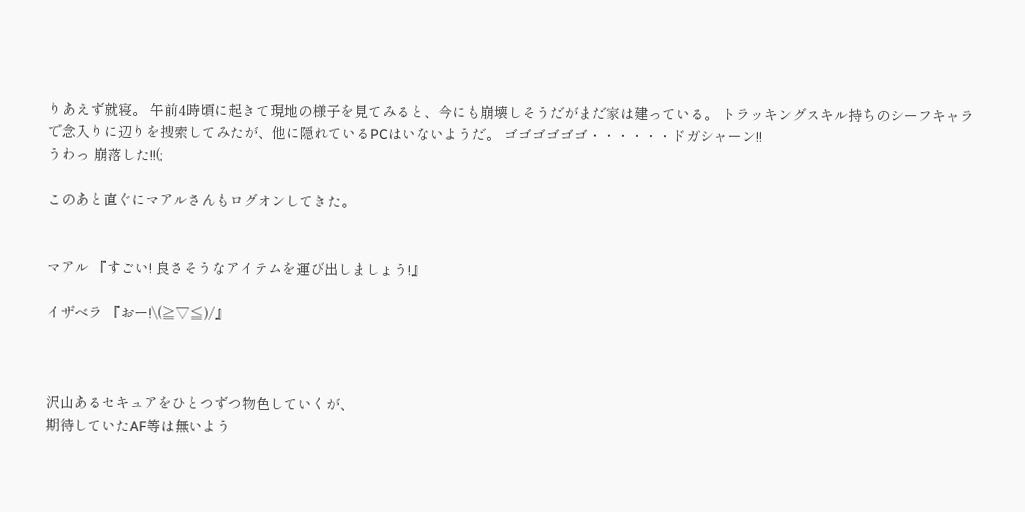りあえず就寝。 午前4時頃に起きて現地の様子を見てみると、今にも崩壊しそうだがまだ家は建っている。 トラッキングスキル持ちのシーフキャラで念入りに辺りを捜索してみたが、他に隠れているPCはいないようだ。 ゴゴゴゴゴゴ・・・・・・ドガシャーン!!
うわっ 崩落した!!(;

このあと直ぐにマアルさんもログオンしてきた。


マアル 『すごい! 良さそうなアイテムを運び出しましょう!』

イザベラ 『おー!\(≧▽≦)/』



沢山あるセキュアをひとつずつ物色していくが、
期待していたAF等は無いよう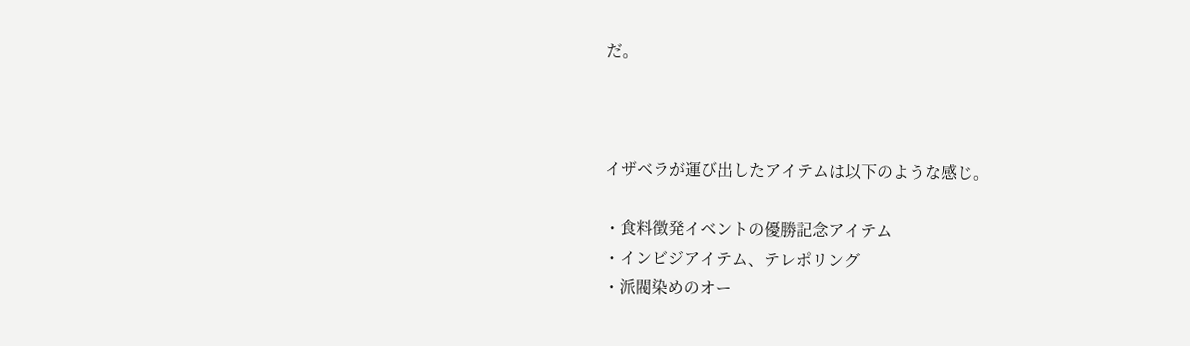だ。



イザベラが運び出したアイテムは以下のような感じ。

・食料徴発イベントの優勝記念アイテム
・インビジアイテム、テレポリング
・派閥染めのオー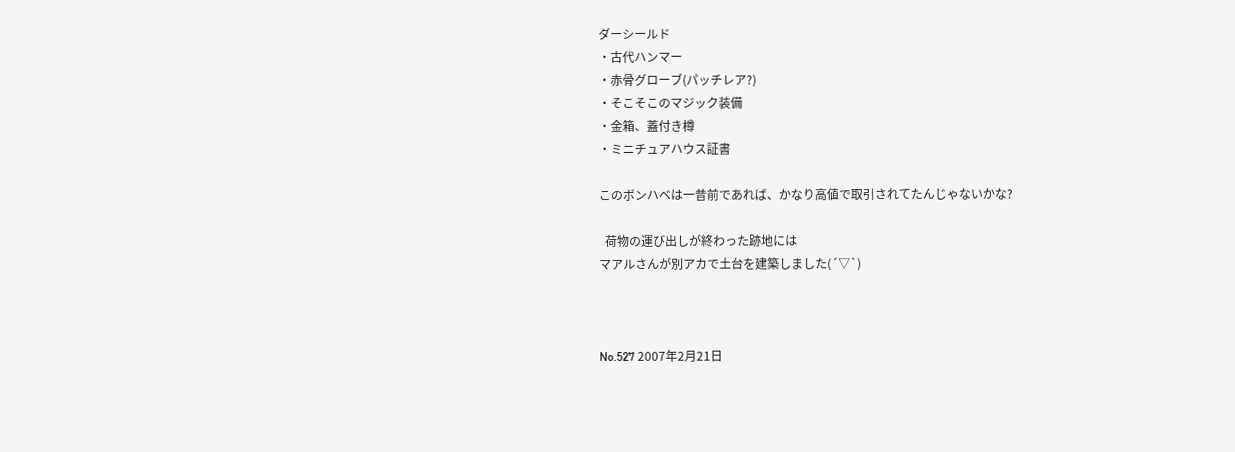ダーシールド
・古代ハンマー
・赤骨グローブ(パッチレア?)
・そこそこのマジック装備
・金箱、蓋付き樽
・ミニチュアハウス証書

このボンハベは一昔前であれば、かなり高値で取引されてたんじゃないかな?

  荷物の運び出しが終わった跡地には
マアルさんが別アカで土台を建築しました(´▽`)



No.527 2007年2月21日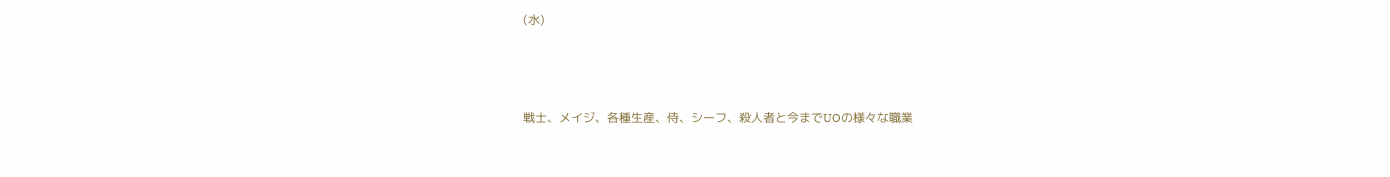(水)



戦士、メイジ、各種生産、侍、シーフ、殺人者と今までUOの様々な職業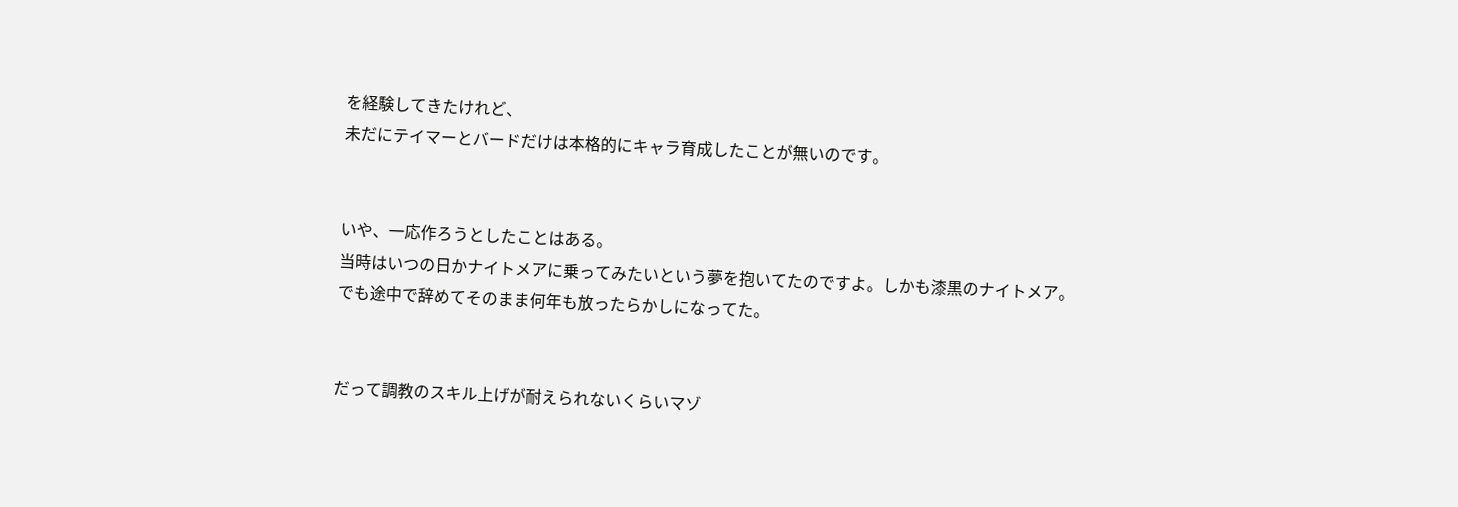を経験してきたけれど、
未だにテイマーとバードだけは本格的にキャラ育成したことが無いのです。


いや、一応作ろうとしたことはある。
当時はいつの日かナイトメアに乗ってみたいという夢を抱いてたのですよ。しかも漆黒のナイトメア。
でも途中で辞めてそのまま何年も放ったらかしになってた。


だって調教のスキル上げが耐えられないくらいマゾ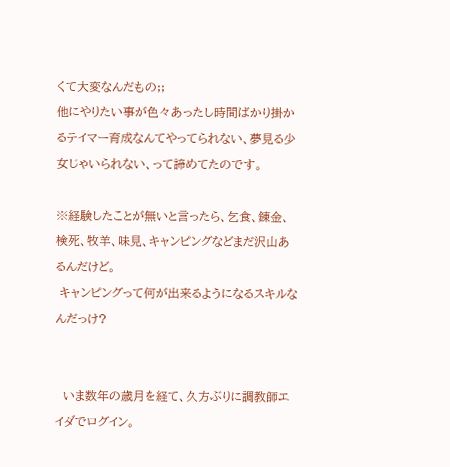くて大変なんだもの;;
他にやりたい事が色々あったし時間ばかり掛かるテイマー育成なんてやってられない、夢見る少女じゃいられない、って諦めてたのです。

※経験したことが無いと言ったら、乞食、錬金、検死、牧羊、味見、キャンピングなどまだ沢山あるんだけど。
 キャンピングって何が出来るようになるスキルなんだっけ?


  いま数年の歳月を経て、久方ぶりに調教師エイダでログイン。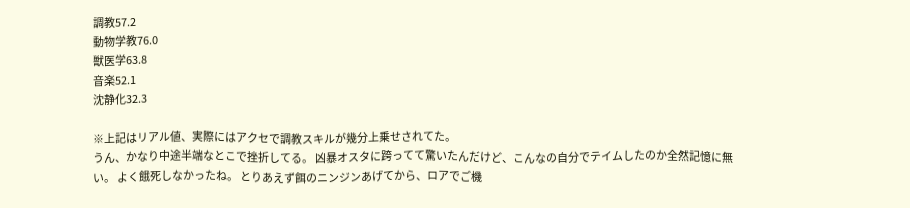調教57.2
動物学教76.0
獣医学63.8
音楽52.1
沈静化32.3

※上記はリアル値、実際にはアクセで調教スキルが幾分上乗せされてた。
うん、かなり中途半端なとこで挫折してる。 凶暴オスタに跨ってて驚いたんだけど、こんなの自分でテイムしたのか全然記憶に無い。 よく餓死しなかったね。 とりあえず餌のニンジンあげてから、ロアでご機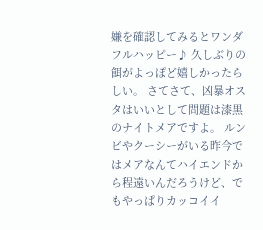嫌を確認してみるとワンダフルハッピー♪ 久しぶりの餌がよっぽど嬉しかったらしい。 さてさて、凶暴オスタはいいとして問題は漆黒のナイトメアですよ。 ルンビやクーシーがいる昨今ではメアなんてハイエンドから程遠いんだろうけど、でもやっぱりカッコイイ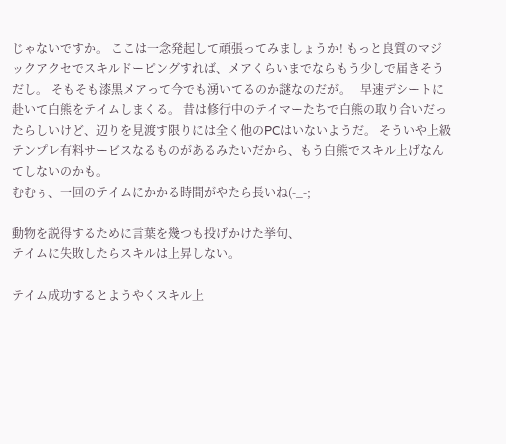じゃないですか。 ここは一念発起して頑張ってみましょうか! もっと良質のマジックアクセでスキルドーピングすれば、メアくらいまでならもう少しで届きそうだし。 そもそも漆黒メアって今でも湧いてるのか謎なのだが。   早速デシートに赴いて白熊をテイムしまくる。 昔は修行中のテイマーたちで白熊の取り合いだったらしいけど、辺りを見渡す限りには全く他のPCはいないようだ。 そういや上級テンプレ有料サービスなるものがあるみたいだから、もう白熊でスキル上げなんてしないのかも。
むむぅ、一回のテイムにかかる時間がやたら長いね(-_-;

動物を説得するために言葉を幾つも投げかけた挙句、
テイムに失敗したらスキルは上昇しない。

テイム成功するとようやくスキル上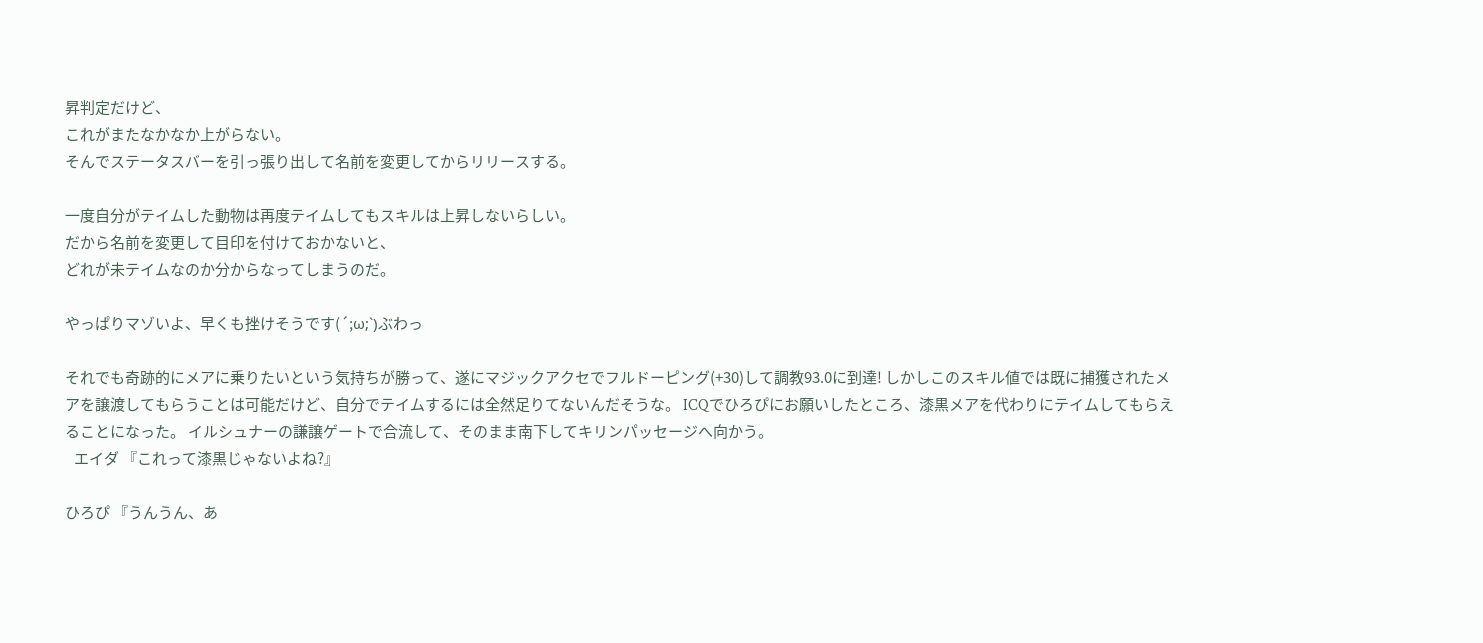昇判定だけど、
これがまたなかなか上がらない。
そんでステータスバーを引っ張り出して名前を変更してからリリースする。

一度自分がテイムした動物は再度テイムしてもスキルは上昇しないらしい。
だから名前を変更して目印を付けておかないと、
どれが未テイムなのか分からなってしまうのだ。

やっぱりマゾいよ、早くも挫けそうです(´;ω;`)ぶわっ

それでも奇跡的にメアに乗りたいという気持ちが勝って、遂にマジックアクセでフルドーピング(+30)して調教93.0に到達! しかしこのスキル値では既に捕獲されたメアを譲渡してもらうことは可能だけど、自分でテイムするには全然足りてないんだそうな。 ICQでひろぴにお願いしたところ、漆黒メアを代わりにテイムしてもらえることになった。 イルシュナーの謙譲ゲートで合流して、そのまま南下してキリンパッセージへ向かう。
   エイダ 『これって漆黒じゃないよね?』

ひろぴ 『うんうん、あ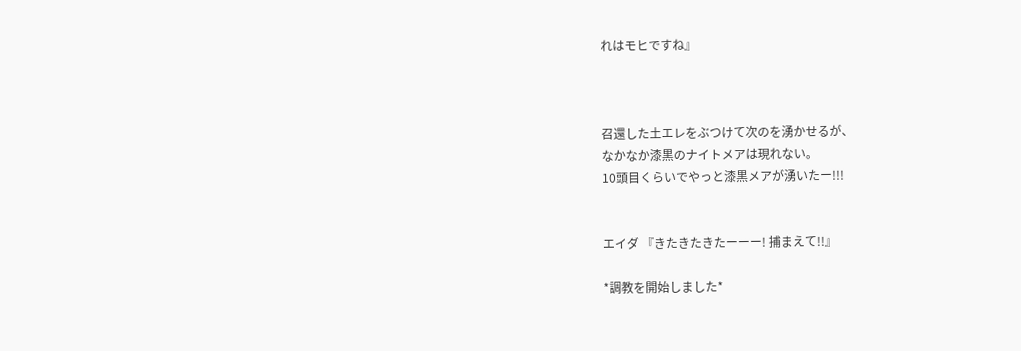れはモヒですね』



召還した土エレをぶつけて次のを湧かせるが、
なかなか漆黒のナイトメアは現れない。
10頭目くらいでやっと漆黒メアが湧いたー!!!


エイダ 『きたきたきたーーー! 捕まえて!!』

*調教を開始しました*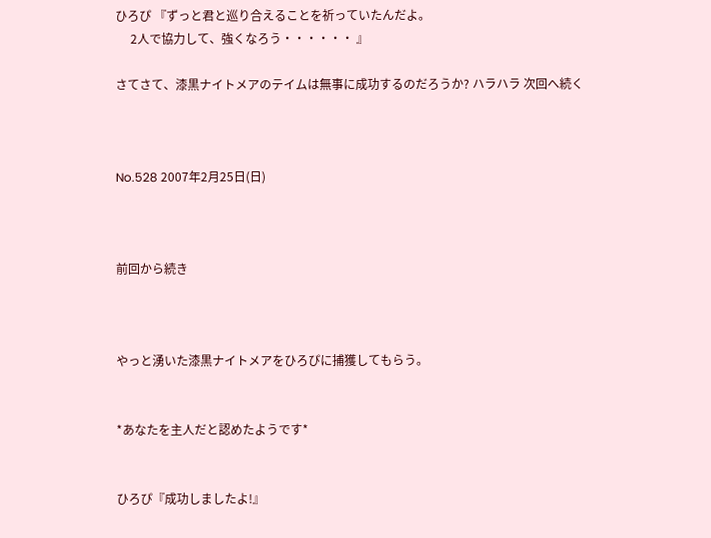ひろぴ 『ずっと君と巡り合えることを祈っていたんだよ。
     2人で協力して、強くなろう・・・・・・ 』

さてさて、漆黒ナイトメアのテイムは無事に成功するのだろうか? ハラハラ 次回へ続く



No.528 2007年2月25日(日)



前回から続き



やっと湧いた漆黒ナイトメアをひろぴに捕獲してもらう。


*あなたを主人だと認めたようです*


ひろぴ『成功しましたよ!』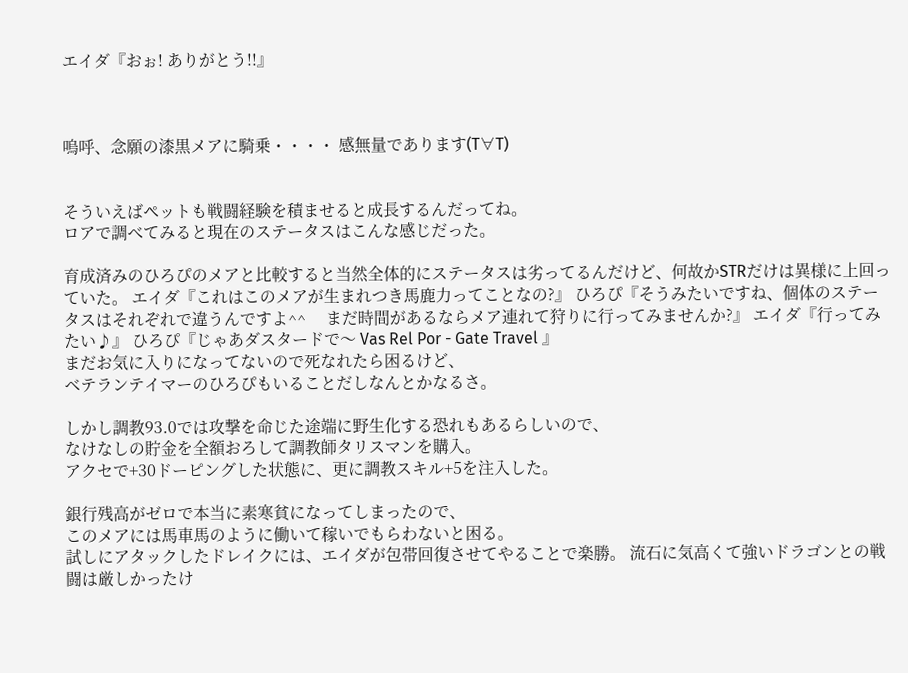エイダ『おぉ! ありがとう!!』



嗚呼、念願の漆黒メアに騎乗・・・・ 感無量であります(T∀T)


そういえばペットも戦闘経験を積ませると成長するんだってね。
ロアで調べてみると現在のステータスはこんな感じだった。

育成済みのひろぴのメアと比較すると当然全体的にステータスは劣ってるんだけど、何故かSTRだけは異様に上回っていた。 エイダ『これはこのメアが生まれつき馬鹿力ってことなの?』 ひろぴ『そうみたいですね、個体のステータスはそれぞれで違うんですよ^^     まだ時間があるならメア連れて狩りに行ってみませんか?』 エイダ『行ってみたい♪』 ひろぴ『じゃあダスタードで〜 Vas Rel Por - Gate Travel 』
まだお気に入りになってないので死なれたら困るけど、
ベテランテイマーのひろぴもいることだしなんとかなるさ。

しかし調教93.0では攻撃を命じた途端に野生化する恐れもあるらしいので、
なけなしの貯金を全額おろして調教師タリスマンを購入。
アクセで+30ドーピングした状態に、更に調教スキル+5を注入した。

銀行残高がゼロで本当に素寒貧になってしまったので、
このメアには馬車馬のように働いて稼いでもらわないと困る。
試しにアタックしたドレイクには、エイダが包帯回復させてやることで楽勝。 流石に気高くて強いドラゴンとの戦闘は厳しかったけ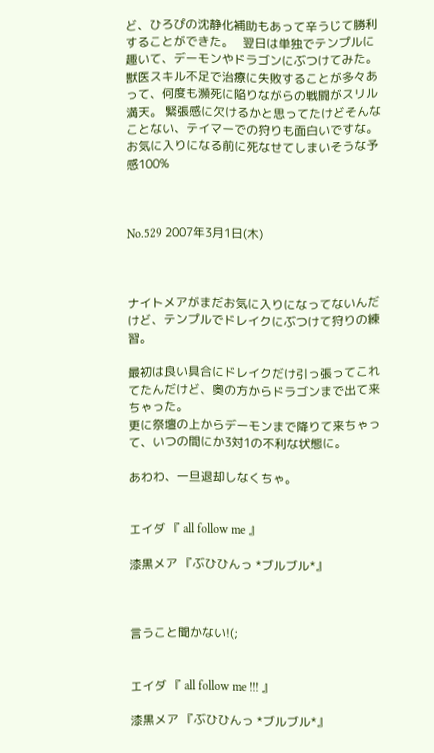ど、ひろぴの沈静化補助もあって辛うじて勝利することができた。   翌日は単独でテンプルに趣いて、デーモンやドラゴンにぶつけてみた。 獣医スキル不足で治療に失敗することが多々あって、何度も瀕死に陥りながらの戦闘がスリル満天。 緊張感に欠けるかと思ってたけどそんなことない、テイマーでの狩りも面白いですな。 お気に入りになる前に死なせてしまいそうな予感100%



No.529 2007年3月1日(木)



ナイトメアがまだお気に入りになってないんだけど、テンプルでドレイクにぶつけて狩りの練習。

最初は良い具合にドレイクだけ引っ張ってこれてたんだけど、奥の方からドラゴンまで出て来ちゃった。
更に祭壇の上からデーモンまで降りて来ちゃって、いつの間にか3対1の不利な状態に。

あわわ、一旦退却しなくちゃ。


エイダ 『 all follow me 』

漆黒メア 『ぶひひんっ *ブルブル*』



言うこと聞かない!(;


エイダ 『 all follow me !!! 』

漆黒メア 『ぶひひんっ *ブルブル*』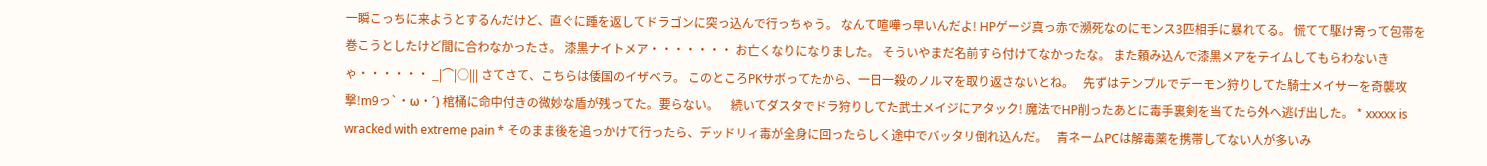一瞬こっちに来ようとするんだけど、直ぐに踵を返してドラゴンに突っ込んで行っちゃう。 なんて喧嘩っ早いんだよ! HPゲージ真っ赤で瀕死なのにモンス3匹相手に暴れてる。 慌てて駆け寄って包帯を巻こうとしたけど間に合わなかったさ。 漆黒ナイトメア・・・・・・・ お亡くなりになりました。 そういやまだ名前すら付けてなかったな。 また頼み込んで漆黒メアをテイムしてもらわないきゃ・・・・・・ _|⌒|○||| さてさて、こちらは倭国のイザベラ。 このところPKサボってたから、一日一殺のノルマを取り返さないとね。   先ずはテンプルでデーモン狩りしてた騎士メイサーを奇襲攻撃!m9っ`・ω・´) 棺桶に命中付きの微妙な盾が残ってた。要らない。    続いてダスタでドラ狩りしてた武士メイジにアタック! 魔法でHP削ったあとに毒手裏剣を当てたら外へ逃げ出した。 * xxxxx is wracked with extreme pain * そのまま後を追っかけて行ったら、デッドリィ毒が全身に回ったらしく途中でバッタリ倒れ込んだ。   青ネームPCは解毒薬を携帯してない人が多いみ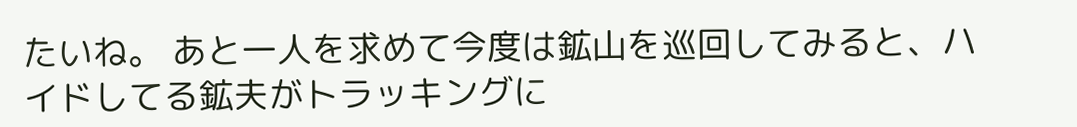たいね。 あと一人を求めて今度は鉱山を巡回してみると、ハイドしてる鉱夫がトラッキングに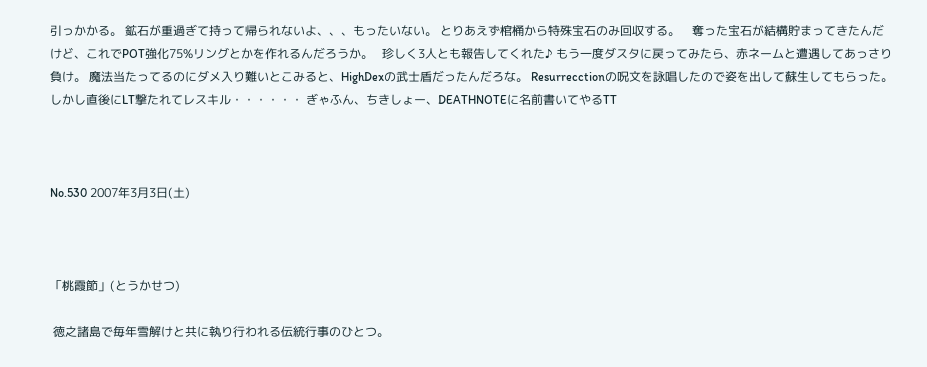引っかかる。 鉱石が重過ぎて持って帰られないよ、、、もったいない。 とりあえず棺桶から特殊宝石のみ回収する。    奪った宝石が結構貯まってきたんだけど、これでPOT強化75%リングとかを作れるんだろうか。   珍しく3人とも報告してくれた♪ もう一度ダスタに戻ってみたら、赤ネームと遭遇してあっさり負け。 魔法当たってるのにダメ入り難いとこみると、HighDexの武士盾だったんだろな。 Resurrecctionの呪文を詠唱したので姿を出して蘇生してもらった。 しかし直後にLT撃たれてレスキル・・・・・・ ぎゃふん、ちきしょー、DEATHNOTEに名前書いてやるTT



No.530 2007年3月3日(土)



「桃霞節」(とうかせつ)

 徳之諸島で毎年雪解けと共に執り行われる伝統行事のひとつ。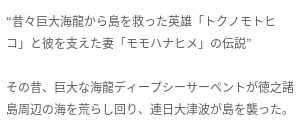“昔々巨大海龍から島を救った英雄「トクノモトヒコ」と彼を支えた妻「モモハナヒメ」の伝説”

その昔、巨大な海龍ディープシーサーペントが徳之諸島周辺の海を荒らし回り、連日大津波が島を襲った。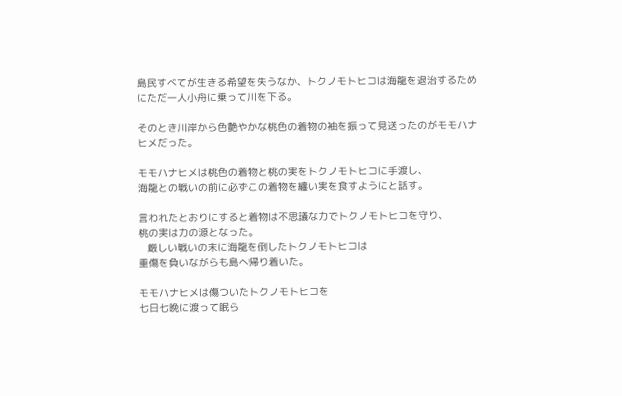島民すべてが生きる希望を失うなか、トクノモトヒコは海龍を退治するためにただ一人小舟に乗って川を下る。

そのとき川岸から色艶やかな桃色の着物の袖を振って見送ったのがモモハナヒメだった。

モモハナヒメは桃色の着物と桃の実をトクノモトヒコに手渡し、
海龍との戦いの前に必ずこの着物を纏い実を食すようにと話す。

言われたとおりにすると着物は不思議な力でトクノモトヒコを守り、
桃の実は力の源となった。
   厳しい戦いの末に海龍を倒したトクノモトヒコは
重傷を負いながらも島へ帰り着いた。

モモハナヒメは傷ついたトクノモトヒコを
七日七晩に渡って眠ら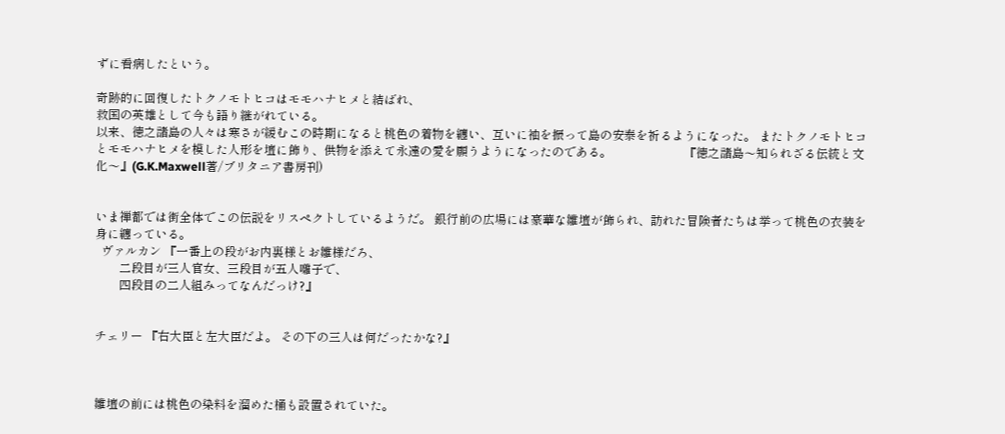ずに看病したという。

奇跡的に回復したトクノモトヒコはモモハナヒメと結ばれ、
救国の英雄として今も語り継がれている。
以来、徳之諸島の人々は寒さが緩むこの時期になると桃色の着物を纏い、互いに袖を振って島の安泰を祈るようになった。 またトクノモトヒコとモモハナヒメを模した人形を壇に飾り、供物を添えて永遠の愛を願うようになったのである。                        『徳之諸島〜知られざる伝統と文化〜』(G.K.Maxwell著/ブリタニア書房刊)


いま禅都では街全体でこの伝説をリスペクトしているようだ。 銀行前の広場には豪華な雛壇が飾られ、訪れた冒険者たちは挙って桃色の衣装を身に纏っている。
  ヴァルカン 『一番上の段がお内裏様とお雛様だろ、
        二段目が三人官女、三段目が五人囃子で、
        四段目の二人組みってなんだっけ?』


チェリー 『右大臣と左大臣だよ。 その下の三人は何だったかな?』



雛壇の前には桃色の染料を溜めた桶も設置されていた。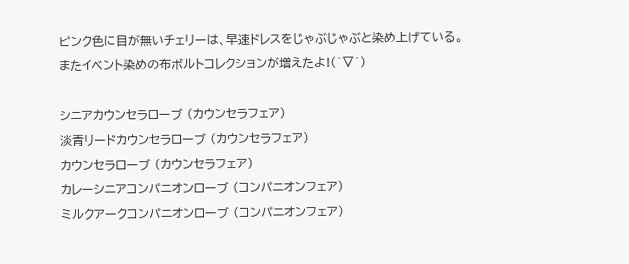ピンク色に目が無いチェリーは、早速ドレスをじゃぶじゃぶと染め上げている。
またイベント染めの布ボルトコレクションが増えたよ!(´▽`)

シニアカウンセラローブ (カウンセラフェア)
淡青リードカウンセラローブ (カウンセラフェア)
カウンセラローブ (カウンセラフェア)
カレーシニアコンパニオンローブ (コンパニオンフェア)
ミルクアークコンパニオンローブ (コンパニオンフェア)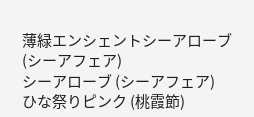薄緑エンシェントシーアローブ (シーアフェア)
シーアローブ (シーアフェア)
ひな祭りピンク (桃霞節)